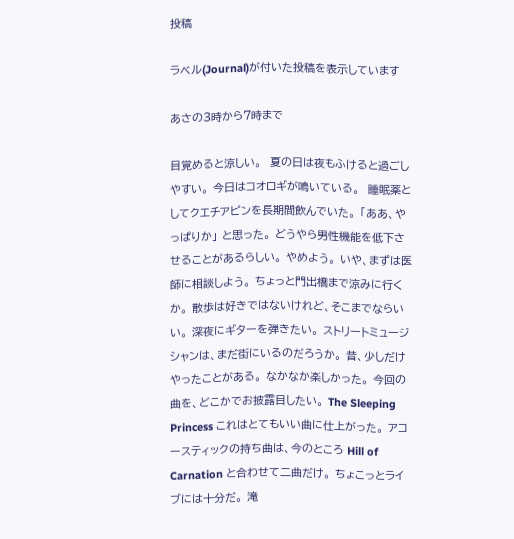投稿

ラベル(Journal)が付いた投稿を表示しています

あさの3時から7時まで

目覚めると涼しい。  夏の日は夜もふけると過ごしやすい。 今日はコオロギが鳴いている。  睡眠薬としてクエチアピンを長期間飲んでいた。 「ああ、やっぱりか」 と思った。 どうやら男性機能を低下させることがあるらしい。 やめよう。 いや、まずは医師に相談しよう。 ちょっと門出橋まで涼みに行くか。 散歩は好きではないけれど、そこまでならいい。 深夜にギターを弾きたい。 ストリートミュージシャンは、まだ街にいるのだろうか。 昔、少しだけやったことがある。 なかなか楽しかった。 今回の曲を、どこかでお披露目したい。 The Sleeping Princess これはとてもいい曲に仕上がった。 アコースティックの持ち曲は、今のところ Hill of Carnation と合わせて二曲だけ。 ちょこっとライブには十分だ。 滝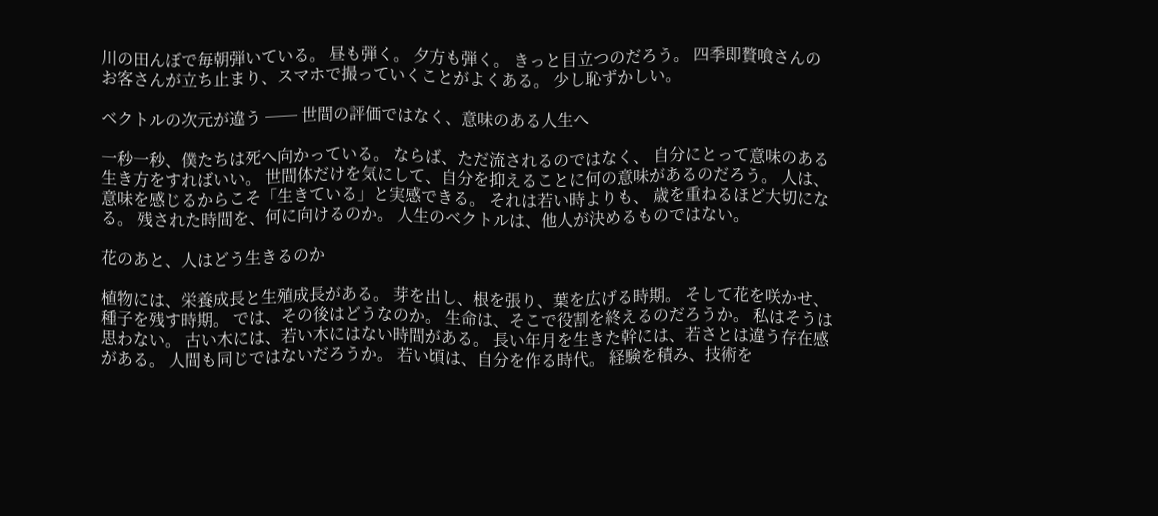川の田んぼで毎朝弾いている。 昼も弾く。 夕方も弾く。 きっと目立つのだろう。 四季即贅喰さんのお客さんが立ち止まり、スマホで撮っていくことがよくある。 少し恥ずかしい。

ベクトルの次元が違う ── 世間の評価ではなく、意味のある人生へ

一秒一秒、僕たちは死へ向かっている。 ならば、ただ流されるのではなく、 自分にとって意味のある生き方をすればいい。 世間体だけを気にして、自分を抑えることに何の意味があるのだろう。 人は、意味を感じるからこそ「生きている」と実感できる。 それは若い時よりも、 歳を重ねるほど大切になる。 残された時間を、何に向けるのか。 人生のベクトルは、他人が決めるものではない。

花のあと、人はどう生きるのか

植物には、栄養成長と生殖成長がある。 芽を出し、根を張り、葉を広げる時期。 そして花を咲かせ、種子を残す時期。 では、その後はどうなのか。 生命は、そこで役割を終えるのだろうか。 私はそうは思わない。 古い木には、若い木にはない時間がある。 長い年月を生きた幹には、若さとは違う存在感がある。 人間も同じではないだろうか。 若い頃は、自分を作る時代。 経験を積み、技術を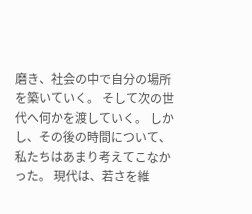磨き、社会の中で自分の場所を築いていく。 そして次の世代へ何かを渡していく。 しかし、その後の時間について、私たちはあまり考えてこなかった。 現代は、若さを維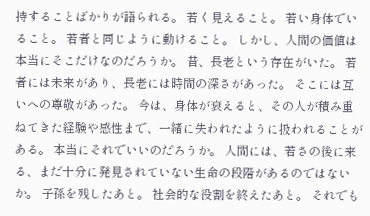持することばかりが語られる。 若く見えること。 若い身体でいること。 若者と同じように動けること。 しかし、人間の価値は本当にそこだけなのだろうか。 昔、長老という存在がいた。 若者には未来があり、長老には時間の深さがあった。 そこには互いへの尊敬があった。 今は、身体が衰えると、その人が積み重ねてきた経験や感性まで、一緒に失われたように扱われることがある。 本当にそれでいいのだろうか。 人間には、若さの後に来る、まだ十分に発見されていない生命の段階があるのではないか。 子孫を残したあと。 社会的な役割を終えたあと。 それでも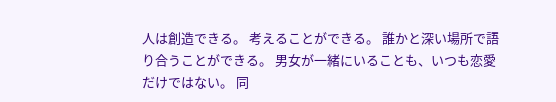人は創造できる。 考えることができる。 誰かと深い場所で語り合うことができる。 男女が一緒にいることも、いつも恋愛だけではない。 同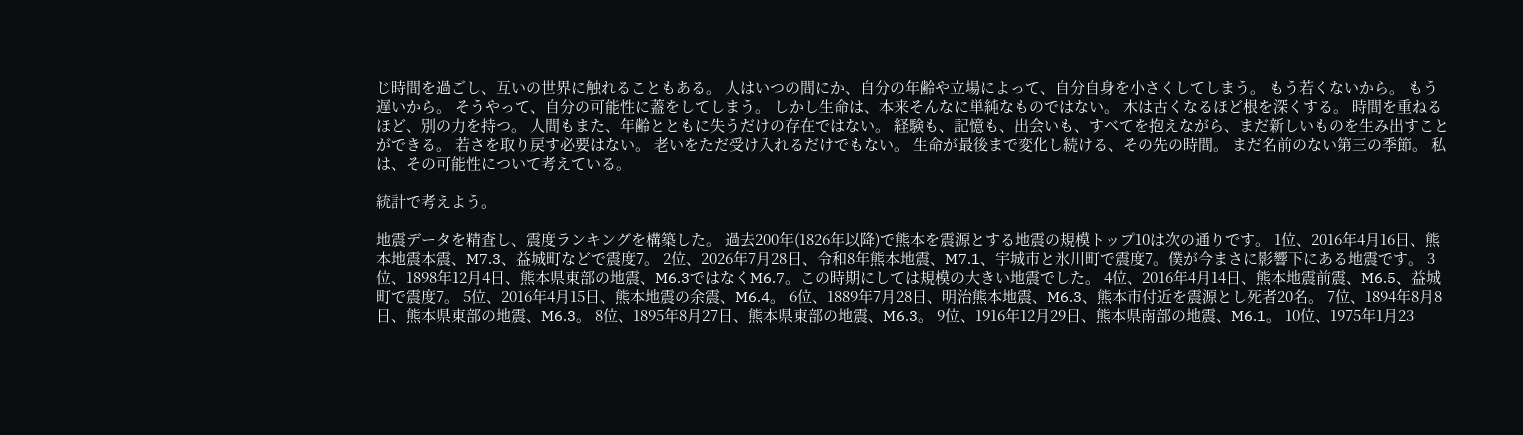じ時間を過ごし、互いの世界に触れることもある。 人はいつの間にか、自分の年齢や立場によって、自分自身を小さくしてしまう。 もう若くないから。 もう遅いから。 そうやって、自分の可能性に蓋をしてしまう。 しかし生命は、本来そんなに単純なものではない。 木は古くなるほど根を深くする。 時間を重ねるほど、別の力を持つ。 人間もまた、年齢とともに失うだけの存在ではない。 経験も、記憶も、出会いも、すべてを抱えながら、まだ新しいものを生み出すことができる。 若さを取り戻す必要はない。 老いをただ受け入れるだけでもない。 生命が最後まで変化し続ける、その先の時間。 まだ名前のない第三の季節。 私は、その可能性について考えている。

統計で考えよう。

地震データを精査し、震度ランキングを構築した。 過去200年(1826年以降)で熊本を震源とする地震の規模トップ10は次の通りです。 1位、2016年4月16日、熊本地震本震、M7.3、益城町などで震度7。 2位、2026年7月28日、令和8年熊本地震、M7.1、宇城市と氷川町で震度7。僕が今まさに影響下にある地震です。 3位、1898年12月4日、熊本県東部の地震、M6.3ではなくM6.7。この時期にしては規模の大きい地震でした。 4位、2016年4月14日、熊本地震前震、M6.5、益城町で震度7。 5位、2016年4月15日、熊本地震の余震、M6.4。 6位、1889年7月28日、明治熊本地震、M6.3、熊本市付近を震源とし死者20名。 7位、1894年8月8日、熊本県東部の地震、M6.3。 8位、1895年8月27日、熊本県東部の地震、M6.3。 9位、1916年12月29日、熊本県南部の地震、M6.1。 10位、1975年1月23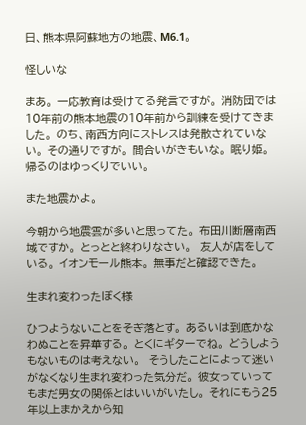日、熊本県阿蘇地方の地震、M6.1。

怪しいな

まあ。 一応教育は受けてる発言ですが。 消防団では10年前の熊本地震の10年前から訓練を受けてきました。 のち、南西方向にストレスは発散されていない。 その通りですが。 間合いがきもいな。 眠り姫。 帰るのはゆっくりでいい。

また地震かよ。

今朝から地震雲が多いと思ってた。 布田川断層南西域ですか。 とっとと終わりなさい。  友人が店をしている。 イオンモール熊本。 無事だと確認できた。

生まれ変わったぼく様

ひつようないことをそぎ落とす。 あるいは到底かなわぬことを昇華する。 とくにギターでね。 どうしようもないものは考えない。  そうしたことによって迷いがなくなり生まれ変わった気分だ。 彼女っていってもまだ男女の関係とはいいがいたし。 それにもう25年以上まかえから知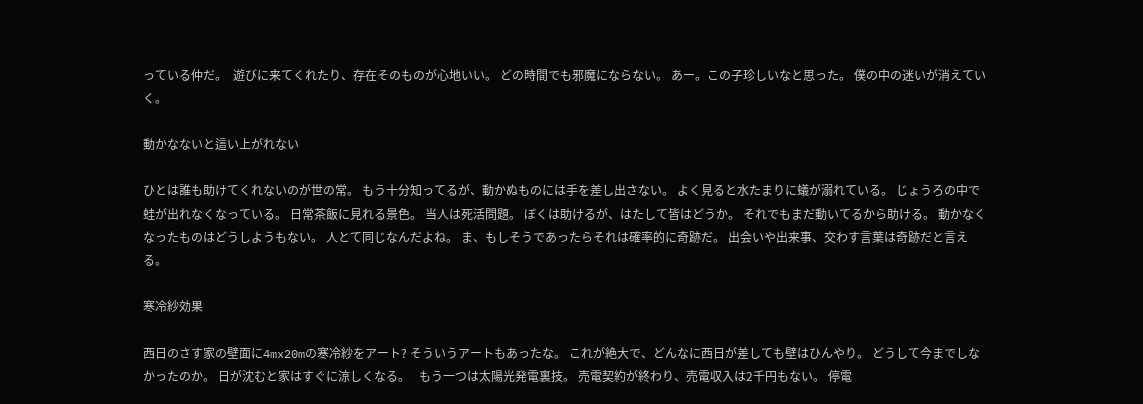っている仲だ。  遊びに来てくれたり、存在そのものが心地いい。 どの時間でも邪魔にならない。 あー。この子珍しいなと思った。 僕の中の迷いが消えていく。

動かなないと這い上がれない

ひとは誰も助けてくれないのが世の常。 もう十分知ってるが、動かぬものには手を差し出さない。 よく見ると水たまりに蟻が溺れている。 じょうろの中で蛙が出れなくなっている。 日常茶飯に見れる景色。 当人は死活問題。 ぼくは助けるが、はたして皆はどうか。 それでもまだ動いてるから助ける。 動かなくなったものはどうしようもない。 人とて同じなんだよね。 ま、もしそうであったらそれは確率的に奇跡だ。 出会いや出来事、交わす言葉は奇跡だと言える。

寒冷紗効果

西日のさす家の壁面に4mx20mの寒冷紗をアート? そういうアートもあったな。 これが絶大で、どんなに西日が差しても壁はひんやり。 どうして今までしなかったのか。 日が沈むと家はすぐに涼しくなる。   もう一つは太陽光発電裏技。 売電契約が終わり、売電収入は2千円もない。 停電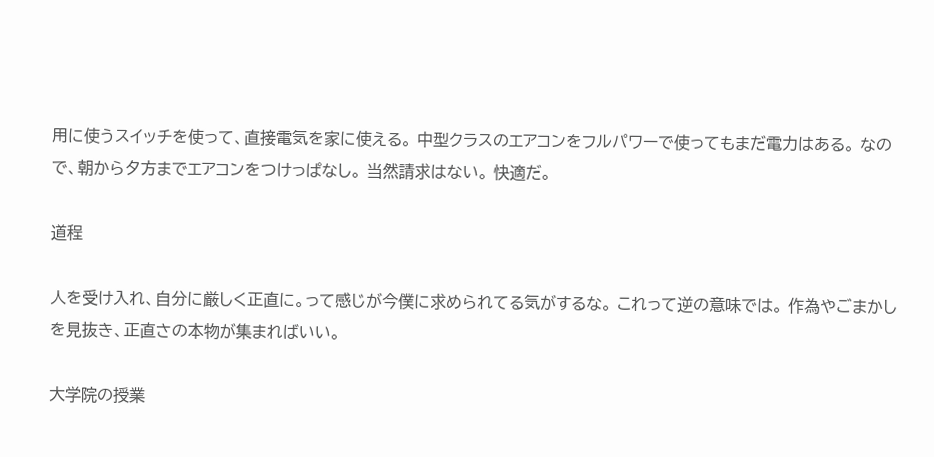用に使うスイッチを使って、直接電気を家に使える。 中型クラスのエアコンをフルパワーで使ってもまだ電力はある。 なので、朝から夕方までエアコンをつけっぱなし。 当然請求はない。 快適だ。

道程

人を受け入れ、自分に厳しく正直に。って感じが今僕に求められてる気がするな。 これって逆の意味では。 作為やごまかしを見抜き、正直さの本物が集まればいい。

大学院の授業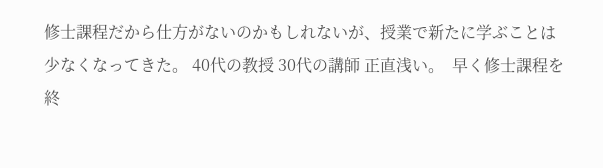修士課程だから仕方がないのかもしれないが、授業で新たに学ぶことは少なくなってきた。 40代の教授 30代の講師 正直浅い。  早く修士課程を終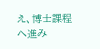え、博士課程へ進み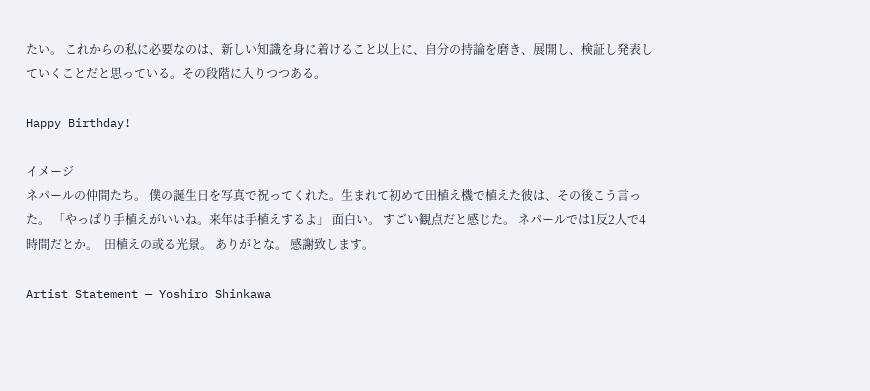たい。 これからの私に必要なのは、新しい知識を身に着けること以上に、自分の持論を磨き、展開し、検証し発表していくことだと思っている。その段階に入りつつある。

Happy Birthday!

イメージ
ネパールの仲間たち。 僕の誕生日を写真で祝ってくれた。生まれて初めて田植え機で植えた彼は、その後こう言った。 「やっぱり手植えがいいね。来年は手植えするよ」 面白い。 すごい観点だと感じた。 ネパールでは1反2人で4時間だとか。  田植えの或る光景。 ありがとな。 感謝致します。

Artist Statement — Yoshiro Shinkawa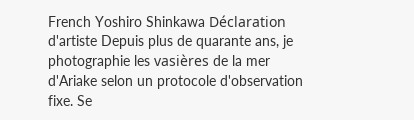French Yoshiro Shinkawa Déclaration d'artiste Depuis plus de quarante ans, je photographie les vasières de la mer d'Ariake selon un protocole d'observation fixe. Se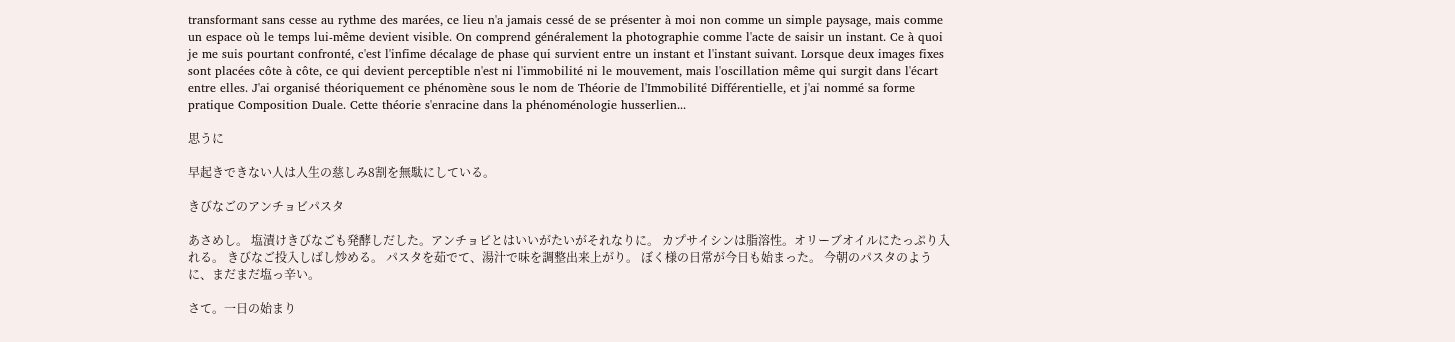transformant sans cesse au rythme des marées, ce lieu n'a jamais cessé de se présenter à moi non comme un simple paysage, mais comme un espace où le temps lui-même devient visible. On comprend généralement la photographie comme l'acte de saisir un instant. Ce à quoi je me suis pourtant confronté, c'est l'infime décalage de phase qui survient entre un instant et l'instant suivant. Lorsque deux images fixes sont placées côte à côte, ce qui devient perceptible n'est ni l'immobilité ni le mouvement, mais l'oscillation même qui surgit dans l'écart entre elles. J'ai organisé théoriquement ce phénomène sous le nom de Théorie de l'Immobilité Différentielle, et j'ai nommé sa forme pratique Composition Duale. Cette théorie s'enracine dans la phénoménologie husserlien...

思うに

早起きできない人は人生の慈しみ8割を無駄にしている。

きびなごのアンチョビパスタ

あさめし。 塩漬けきびなごも発酵しだした。アンチョビとはいいがたいがそれなりに。 カプサイシンは脂溶性。オリーブオイルにたっぷり入れる。 きびなご投入しばし炒める。 パスタを茹でて、湯汁で味を調整出来上がり。 ぼく様の日常が今日も始まった。 今朝のパスタのように、まだまだ塩っ辛い。

さて。一日の始まり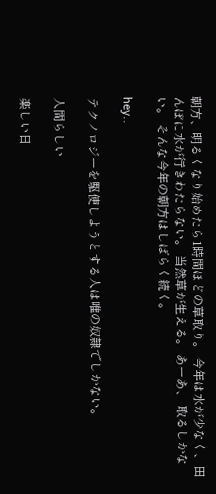朝方、明るくなり始めたら1時間ほどの草取り。 今年は水が少なく、田んぼに水が行きわたらない。 当然草が生える。 あーあ、 取るしかない。 そんな今年の朝方はしばらく続く。

hey..

テクノロジーを駆使しようとする人は唯の奴隷でしかない。

人間らしい

楽しい日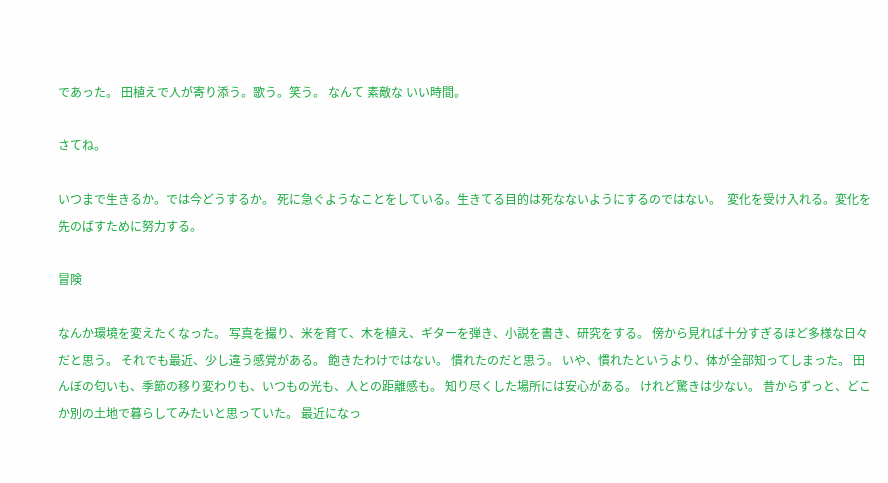であった。 田植えで人が寄り添う。歌う。笑う。 なんて 素敵な いい時間。

さてね。

いつまで生きるか。では今どうするか。 死に急ぐようなことをしている。生きてる目的は死なないようにするのではない。  変化を受け入れる。変化を先のばすために努力する。

冒険

なんか環境を変えたくなった。 写真を撮り、米を育て、木を植え、ギターを弾き、小説を書き、研究をする。 傍から見れば十分すぎるほど多様な日々だと思う。 それでも最近、少し違う感覚がある。 飽きたわけではない。 慣れたのだと思う。 いや、慣れたというより、体が全部知ってしまった。 田んぼの匂いも、季節の移り変わりも、いつもの光も、人との距離感も。 知り尽くした場所には安心がある。 けれど驚きは少ない。 昔からずっと、どこか別の土地で暮らしてみたいと思っていた。 最近になっ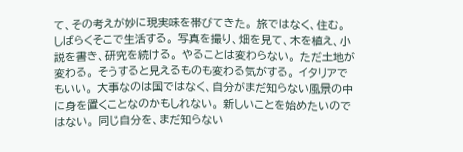て、その考えが妙に現実味を帯びてきた。 旅ではなく、住む。 しばらくそこで生活する。 写真を撮り、畑を見て、木を植え、小説を書き、研究を続ける。 やることは変わらない。 ただ土地が変わる。 そうすると見えるものも変わる気がする。 イタリアでもいい。 大事なのは国ではなく、自分がまだ知らない風景の中に身を置くことなのかもしれない。 新しいことを始めたいのではない。 同じ自分を、まだ知らない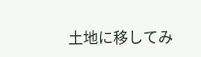土地に移してみ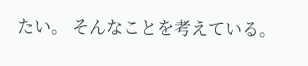たい。 そんなことを考えている。